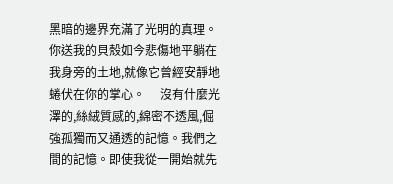黑暗的邊界充滿了光明的真理。     你送我的貝殼如今悲傷地平躺在我身旁的土地,就像它曾經安靜地蜷伏在你的掌心。     沒有什麼光澤的,絲絨質感的,綿密不透風,倔強孤獨而又通透的記憶。我們之間的記憶。即使我從一開始就先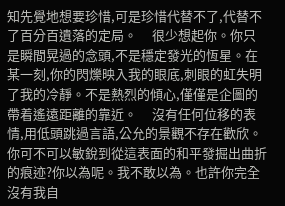知先覺地想要珍惜,可是珍惜代替不了,代替不了百分百遺落的定局。     很少想起你。你只是瞬間晃過的念頭,不是穩定發光的恆星。在某一刻,你的閃爍映入我的眼底,刺眼的虹失明了我的冷靜。不是熱烈的傾心,僅僅是企圖的帶着遙遠距離的靠近。     沒有任何位移的表情,用低頭跳過言語,公允的景觀不存在歡欣。你可不可以敏銳到從這表面的和平發掘出曲折的痕迹?你以為呢。我不敢以為。也許你完全沒有我自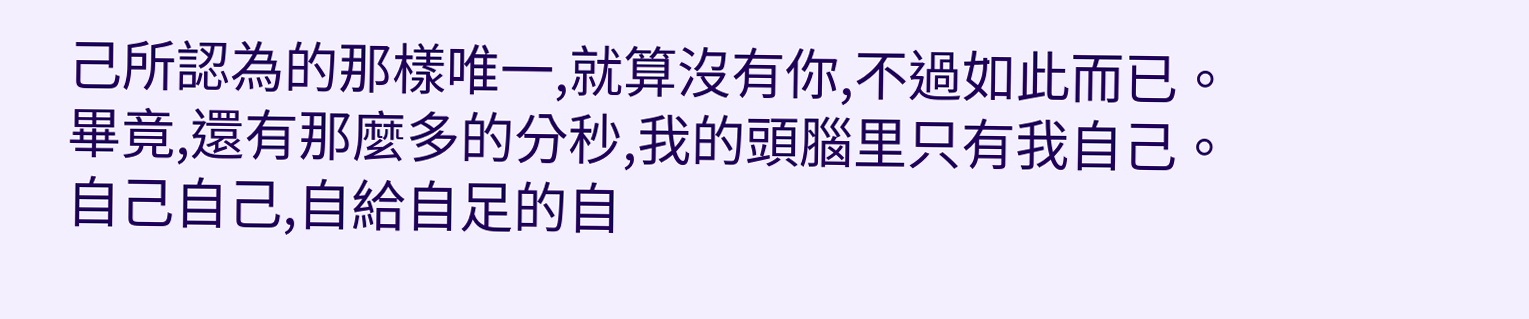己所認為的那樣唯一,就算沒有你,不過如此而已。畢竟,還有那麼多的分秒,我的頭腦里只有我自己。自己自己,自給自足的自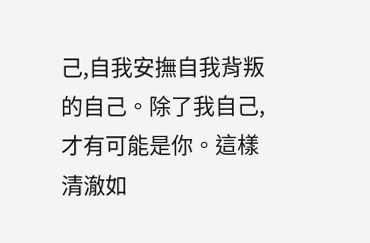己,自我安撫自我背叛的自己。除了我自己,才有可能是你。這樣清澈如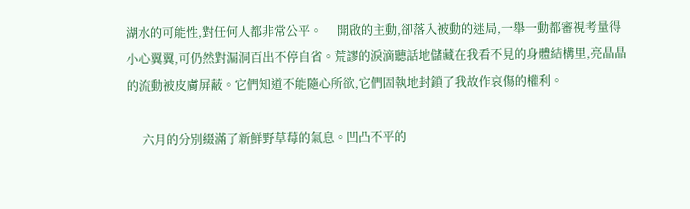湖水的可能性,對任何人都非常公平。     開啟的主動,卻落入被動的迷局,一舉一動都審視考量得小心翼翼,可仍然對漏洞百出不停自省。荒謬的淚滴聽話地儲藏在我看不見的身體結構里,亮晶晶的流動被皮膚屏蔽。它們知道不能隨心所欲,它們固執地封鎖了我故作哀傷的權利。

     六月的分別綴滿了新鮮野草莓的氣息。凹凸不平的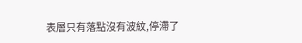表層只有落點沒有波紋,停滯了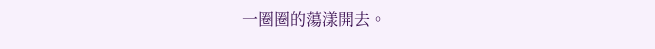一圈圈的蕩漾開去。